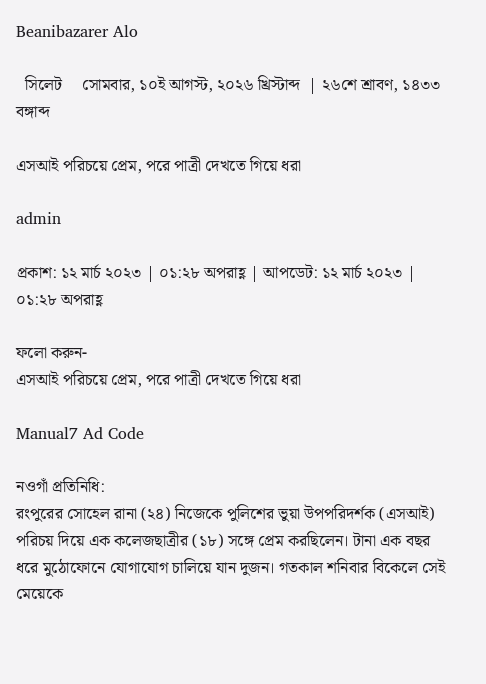Beanibazarer Alo

  সিলেট     সোমবার, ১০ই আগস্ট, ২০২৬ খ্রিস্টাব্দ  | ২৬শে শ্রাবণ, ১৪৩৩ বঙ্গাব্দ

এসআই পরিচয়ে প্রেম, পরে পাত্রী দেখতে গিয়ে ধরা

admin

প্রকাশ: ১২ মার্চ ২০২৩ | ০১:২৮ অপরাহ্ণ | আপডেট: ১২ মার্চ ২০২৩ | ০১:২৮ অপরাহ্ণ

ফলো করুন-
এসআই পরিচয়ে প্রেম, পরে পাত্রী দেখতে গিয়ে ধরা

Manual7 Ad Code

নওগাঁ প্রতিনিধি:
রংপুরের সোহেল রানা (২৪) নিজেকে পুলিশের ভুয়া উপপরিদর্শক (এসআই) পরিচয় দিয়ে এক কলেজছাত্রীর (১৮) সঙ্গে প্রেম করছিলেন। টানা এক বছর ধরে মুঠোফোনে যোগাযোগ চালিয়ে যান দুজন। গতকাল শনিবার বিকেলে সেই মেয়েকে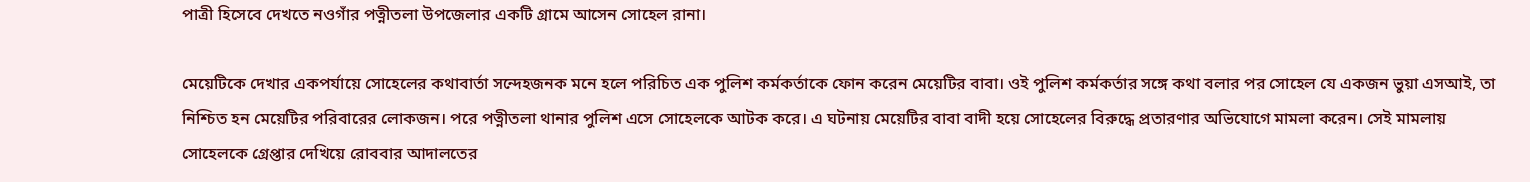পাত্রী হিসেবে দেখতে নওগাঁর পত্নীতলা উপজেলার একটি গ্রামে আসেন সোহেল রানা।

মেয়েটিকে দেখার একপর্যায়ে সোহেলের কথাবার্তা সন্দেহজনক মনে হলে পরিচিত এক পুলিশ কর্মকর্তাকে ফোন করেন মেয়েটির বাবা। ওই পুলিশ কর্মকর্তার সঙ্গে কথা বলার পর সোহেল যে একজন ভুয়া এসআই, তা নিশ্চিত হন মেয়েটির পরিবারের লোকজন। পরে পত্নীতলা থানার পুলিশ এসে সোহেলকে আটক করে। এ ঘটনায় মেয়েটির বাবা বাদী হয়ে সোহেলের বিরুদ্ধে প্রতারণার অভিযোগে মামলা করেন। সেই মামলায় সোহেলকে গ্রেপ্তার দেখিয়ে রোববার আদালতের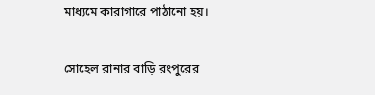মাধ্যমে কারাগারে পাঠানো হয়।

সোহেল রানার বাড়ি রংপুরের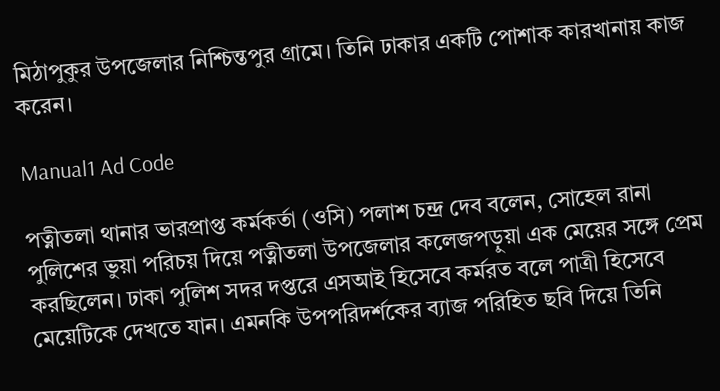মিঠাপুকুর উপজেলার নিশ্চিন্তপুর গ্রামে। তিনি ঢাকার একটি পোশাক কারখানায় কাজ করেন।

Manual1 Ad Code

পত্নীতলা থানার ভারপ্রাপ্ত কর্মকর্তা (ওসি) পলাশ চন্দ্র দেব বলেন, সোহেল রানা পুলিশের ভুয়া পরিচয় দিয়ে পত্নীতলা উপজেলার কলেজপড়ুয়া এক মেয়ের সঙ্গে প্রেম করছিলেন। ঢাকা পুলিশ সদর দপ্তরে এসআই হিসেবে কর্মরত বলে পাত্রী হিসেবে মেয়েটিকে দেখতে যান। এমনকি উপপরিদর্শকের ব্যাজ পরিহিত ছবি দিয়ে তিনি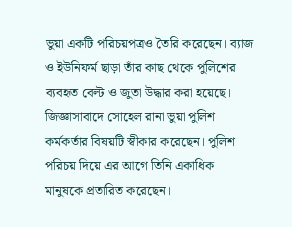ভুয়া একটি পরিচয়পত্রও তৈরি করেছেন। ব্যাজ ও ইউনিফর্ম ছাড়া তাঁর কাছ থেকে পুলিশের ব্যবহৃত বেল্ট ও জুতা উদ্ধার করা হয়েছে। জিজ্ঞাসাবাদে সোহেল রানা ভুয়া পুলিশ কর্মকর্তার বিষয়টি স্বীকার করেছেন। পুলিশ পরিচয় দিয়ে এর আগে তিনি একাধিক মানুষকে প্রতারিত করেছেন।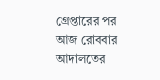গ্রেপ্তারের পর আজ রোববার আদালতের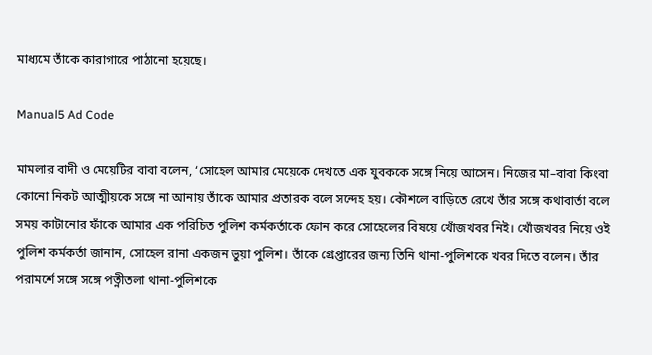মাধ্যমে তাঁকে কারাগারে পাঠানো হয়েছে।

Manual5 Ad Code

মামলার বাদী ও মেয়েটির বাবা বলেন, ‘সোহেল আমার মেয়েকে দেখতে এক যুবককে সঙ্গে নিয়ে আসেন। নিজের মা–বাবা কিংবা কোনো নিকট আত্মীয়কে সঙ্গে না আনায় তাঁকে আমার প্রতারক বলে সন্দেহ হয়। কৌশলে বাড়িতে রেখে তাঁর সঙ্গে কথাবার্তা বলে সময় কাটানোর ফাঁকে আমার এক পরিচিত পুলিশ কর্মকর্তাকে ফোন করে সোহেলের বিষয়ে খোঁজখবর নিই। খোঁজখবর নিয়ে ওই পুলিশ কর্মকর্তা জানান, সোহেল রানা একজন ভুয়া পুলিশ। তাঁকে গ্রেপ্তারের জন্য তিনি থানা-পুলিশকে খবর দিতে বলেন। তাঁর পরামর্শে সঙ্গে সঙ্গে পত্নীতলা থানা-পুলিশকে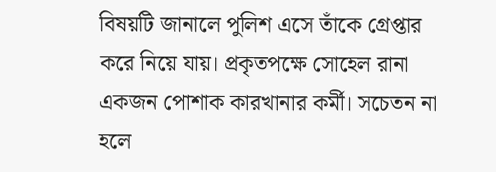বিষয়টি জানালে পুলিশ এসে তাঁকে গ্রেপ্তার করে নিয়ে যায়। প্রকৃতপক্ষে সোহেল রানা একজন পোশাক কারখানার কর্মী। সচেতন না হলে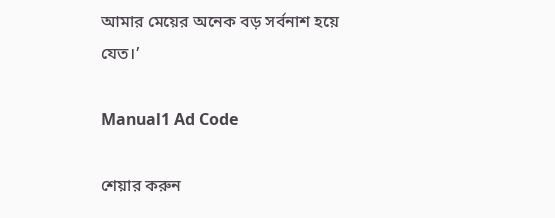আমার মেয়ের অনেক বড় সর্বনাশ হয়ে যেত।’

Manual1 Ad Code

শেয়ার করুন